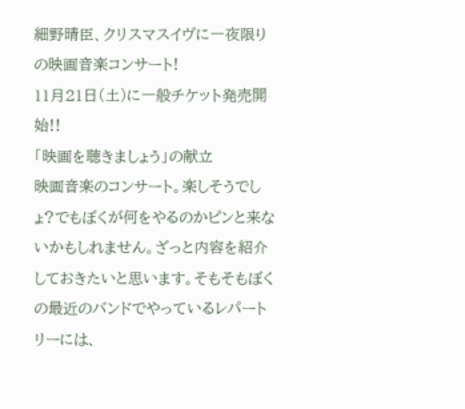細野晴臣、クリスマスイヴに一夜限りの映画音楽コンサート!
11月21日(土)に一般チケット発売開始!!
「映画を聴きましょう」の献立
映画音楽のコンサート。楽しそうでしょ?でもぼくが何をやるのかピンと来ないかもしれません。ざっと内容を紹介しておきたいと思います。そもそもぼくの最近のバンドでやっているレパートリーには、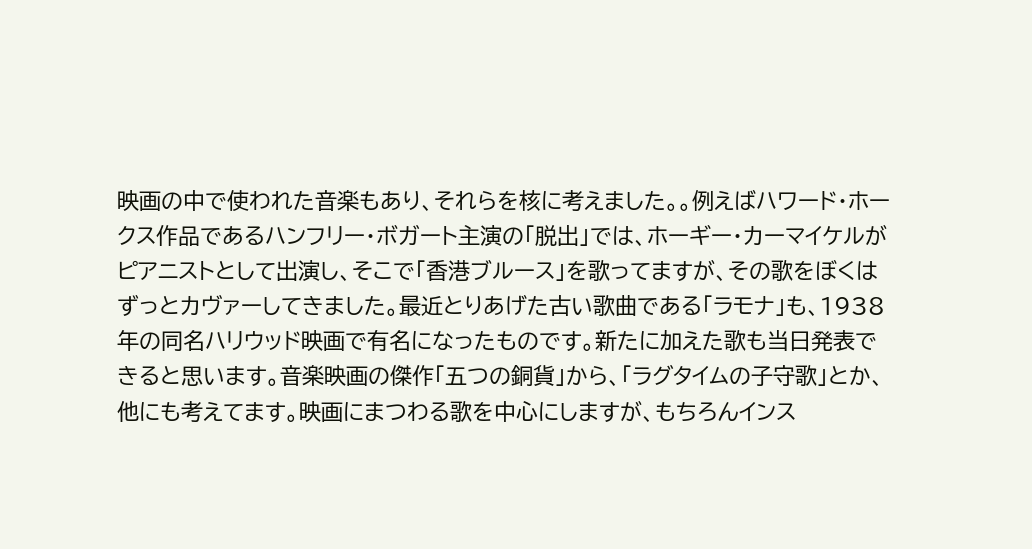映画の中で使われた音楽もあり、それらを核に考えました。。例えばハワード・ホークス作品であるハンフリー・ボガート主演の「脱出」では、ホーギー・カーマイケルがピアニストとして出演し、そこで「香港ブルース」を歌ってますが、その歌をぼくはずっとカヴァーしてきました。最近とりあげた古い歌曲である「ラモナ」も、1938年の同名ハリウッド映画で有名になったものです。新たに加えた歌も当日発表できると思います。音楽映画の傑作「五つの銅貨」から、「ラグタイムの子守歌」とか、他にも考えてます。映画にまつわる歌を中心にしますが、もちろんインス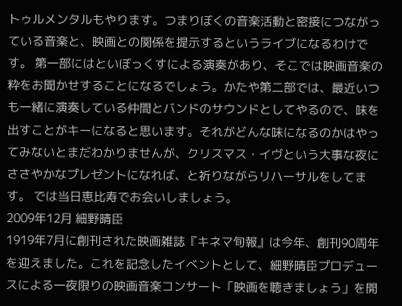トゥルメンタルもやります。つまりぼくの音楽活動と密接につながっている音楽と、映画との関係を提示するというライブになるわけです。 第一部にはといぼっくすによる演奏があり、そこでは映画音楽の粋をお聞かせすることになるでしょう。かたや第二部では、最近いつも一緒に演奏している仲間とバンドのサウンドとしてやるので、味を出すことがキーになると思います。それがどんな味になるのかはやってみないとまだわかりませんが、クリスマス・イヴという大事な夜にささやかなプレゼントになれば、と祈りながらリハーサルをしてます。 では当日恵比寿でお会いしましょう。
2009年12月 細野晴臣
1919年7月に創刊された映画雑誌『キネマ旬報』は今年、創刊90周年を迎えました。これを記念したイべントとして、細野晴臣プロデュースによる一夜限りの映画音楽コンサート「映画を聴きましょう」を開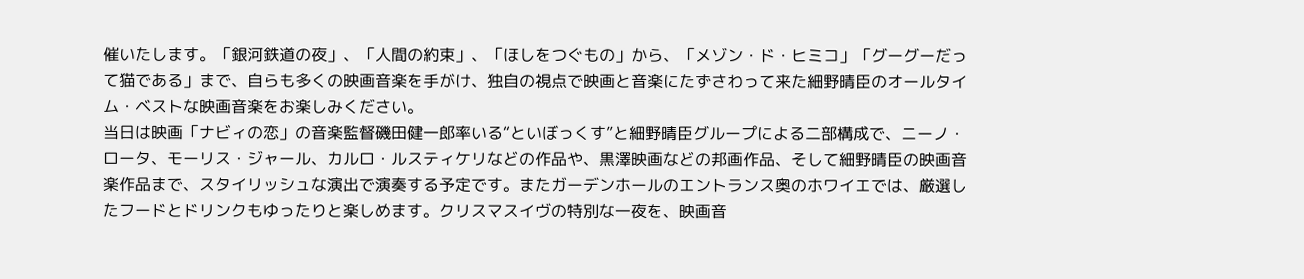催いたします。「銀河鉄道の夜」、「人間の約束」、「ほしをつぐもの」から、「メゾン・ド・ヒミコ」「グーグーだって猫である」まで、自らも多くの映画音楽を手がけ、独自の視点で映画と音楽にたずさわって来た細野晴臣のオールタイム・ベストな映画音楽をお楽しみください。
当日は映画「ナビィの恋」の音楽監督磯田健一郎率いる“といぼっくす”と細野晴臣グループによる二部構成で、ニーノ・ロータ、モーリス・ジャール、カルロ・ルスティケリなどの作品や、黒澤映画などの邦画作品、そして細野晴臣の映画音楽作品まで、スタイリッシュな演出で演奏する予定です。またガーデンホールのエントランス奥のホワイエでは、厳選したフードとドリンクもゆったりと楽しめます。クリスマスイヴの特別な一夜を、映画音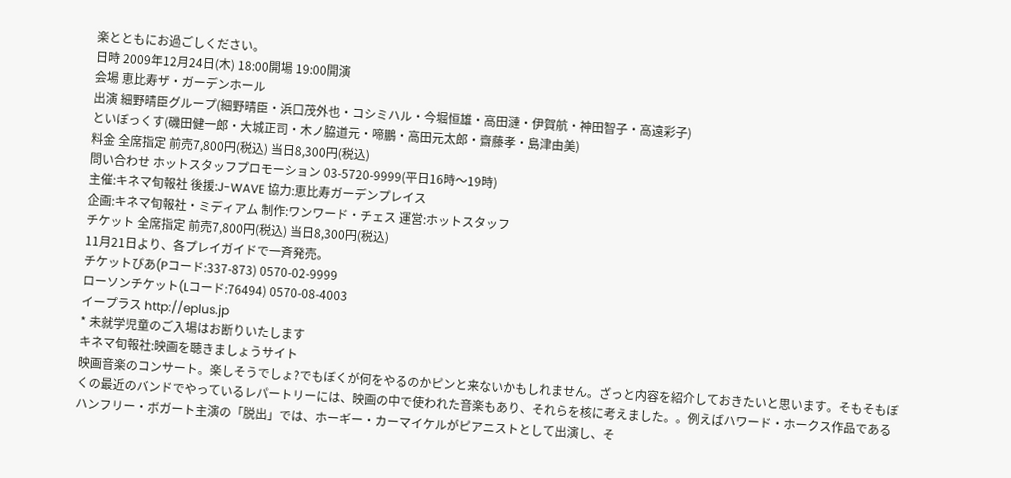楽とともにお過ごしください。
日時 2009年12月24日(木) 18:00開場 19:00開演
会場 恵比寿ザ・ガーデンホール
出演 細野晴臣グループ(細野晴臣・浜口茂外也・コシミハル・今堀恒雄・高田漣・伊賀航・神田智子・高遠彩子)
といぼっくす(磯田健一郎・大城正司・木ノ脇道元・啼鵬・高田元太郎・齋藤孝・島津由美)
料金 全席指定 前売7,800円(税込) 当日8,300円(税込)
問い合わせ ホットスタッフプロモーション 03-5720-9999(平日16時〜19時)
主催:キネマ旬報社 後援:J-WAVE 協力:恵比寿ガーデンプレイス
企画:キネマ旬報社・ミディアム 制作:ワンワード・チェス 運営:ホットスタッフ
チケット 全席指定 前売7,800円(税込) 当日8,300円(税込)
11月21日より、各プレイガイドで一斉発売。
チケットぴあ(Pコード:337-873) 0570-02-9999
ローソンチケット(Lコード:76494) 0570-08-4003
イープラス http://eplus.jp
* 未就学児童のご入場はお断りいたします
キネマ旬報社:映画を聴きましょうサイト
映画音楽のコンサート。楽しそうでしょ?でもぼくが何をやるのかピンと来ないかもしれません。ざっと内容を紹介しておきたいと思います。そもそもぼくの最近のバンドでやっているレパートリーには、映画の中で使われた音楽もあり、それらを核に考えました。。例えばハワード・ホークス作品であるハンフリー・ボガート主演の「脱出」では、ホーギー・カーマイケルがピアニストとして出演し、そ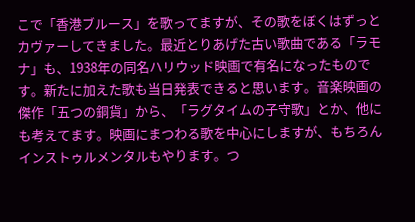こで「香港ブルース」を歌ってますが、その歌をぼくはずっとカヴァーしてきました。最近とりあげた古い歌曲である「ラモナ」も、1938年の同名ハリウッド映画で有名になったものです。新たに加えた歌も当日発表できると思います。音楽映画の傑作「五つの銅貨」から、「ラグタイムの子守歌」とか、他にも考えてます。映画にまつわる歌を中心にしますが、もちろんインストゥルメンタルもやります。つ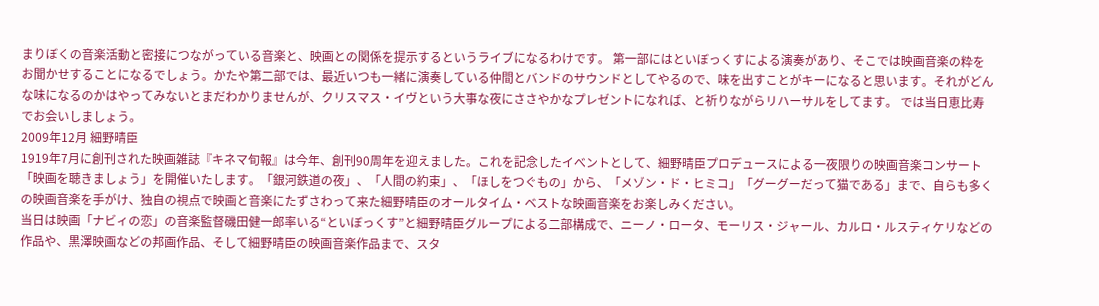まりぼくの音楽活動と密接につながっている音楽と、映画との関係を提示するというライブになるわけです。 第一部にはといぼっくすによる演奏があり、そこでは映画音楽の粋をお聞かせすることになるでしょう。かたや第二部では、最近いつも一緒に演奏している仲間とバンドのサウンドとしてやるので、味を出すことがキーになると思います。それがどんな味になるのかはやってみないとまだわかりませんが、クリスマス・イヴという大事な夜にささやかなプレゼントになれば、と祈りながらリハーサルをしてます。 では当日恵比寿でお会いしましょう。
2009年12月 細野晴臣
1919年7月に創刊された映画雑誌『キネマ旬報』は今年、創刊90周年を迎えました。これを記念したイべントとして、細野晴臣プロデュースによる一夜限りの映画音楽コンサート「映画を聴きましょう」を開催いたします。「銀河鉄道の夜」、「人間の約束」、「ほしをつぐもの」から、「メゾン・ド・ヒミコ」「グーグーだって猫である」まで、自らも多くの映画音楽を手がけ、独自の視点で映画と音楽にたずさわって来た細野晴臣のオールタイム・ベストな映画音楽をお楽しみください。
当日は映画「ナビィの恋」の音楽監督磯田健一郎率いる“といぼっくす”と細野晴臣グループによる二部構成で、ニーノ・ロータ、モーリス・ジャール、カルロ・ルスティケリなどの作品や、黒澤映画などの邦画作品、そして細野晴臣の映画音楽作品まで、スタ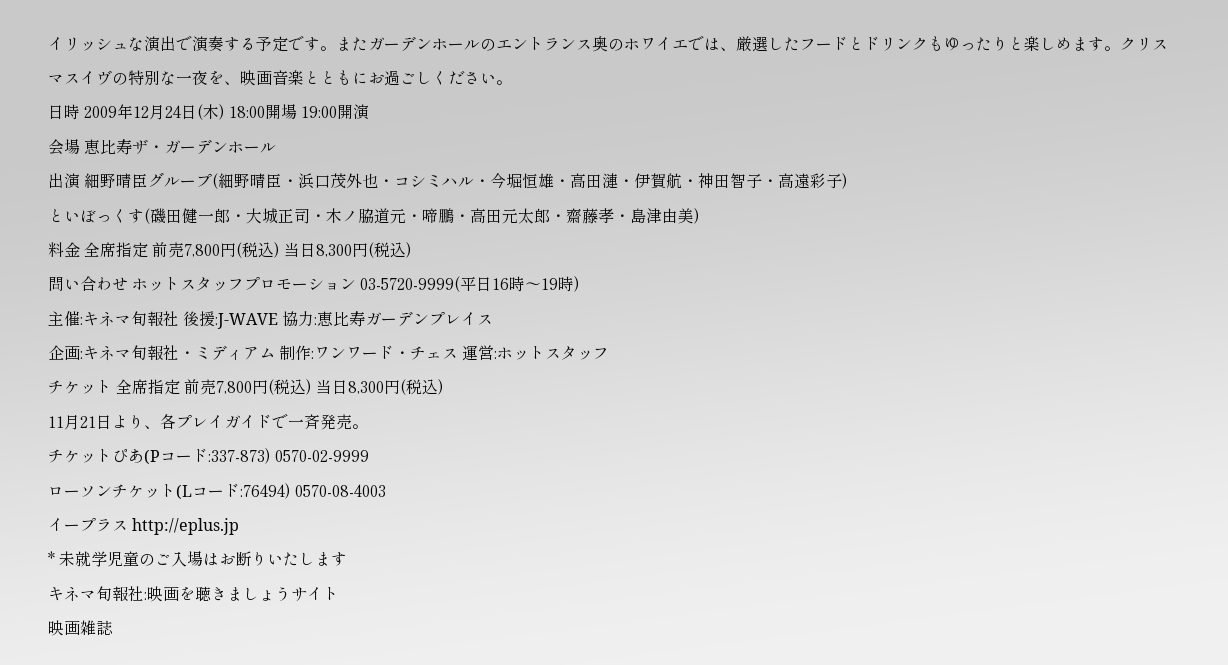イリッシュな演出で演奏する予定です。またガーデンホールのエントランス奥のホワイエでは、厳選したフードとドリンクもゆったりと楽しめます。クリスマスイヴの特別な一夜を、映画音楽とともにお過ごしください。
日時 2009年12月24日(木) 18:00開場 19:00開演
会場 恵比寿ザ・ガーデンホール
出演 細野晴臣グループ(細野晴臣・浜口茂外也・コシミハル・今堀恒雄・高田漣・伊賀航・神田智子・高遠彩子)
といぼっくす(磯田健一郎・大城正司・木ノ脇道元・啼鵬・高田元太郎・齋藤孝・島津由美)
料金 全席指定 前売7,800円(税込) 当日8,300円(税込)
問い合わせ ホットスタッフプロモーション 03-5720-9999(平日16時〜19時)
主催:キネマ旬報社 後援:J-WAVE 協力:恵比寿ガーデンプレイス
企画:キネマ旬報社・ミディアム 制作:ワンワード・チェス 運営:ホットスタッフ
チケット 全席指定 前売7,800円(税込) 当日8,300円(税込)
11月21日より、各プレイガイドで一斉発売。
チケットぴあ(Pコード:337-873) 0570-02-9999
ローソンチケット(Lコード:76494) 0570-08-4003
イープラス http://eplus.jp
* 未就学児童のご入場はお断りいたします
キネマ旬報社:映画を聴きましょうサイト
映画雑誌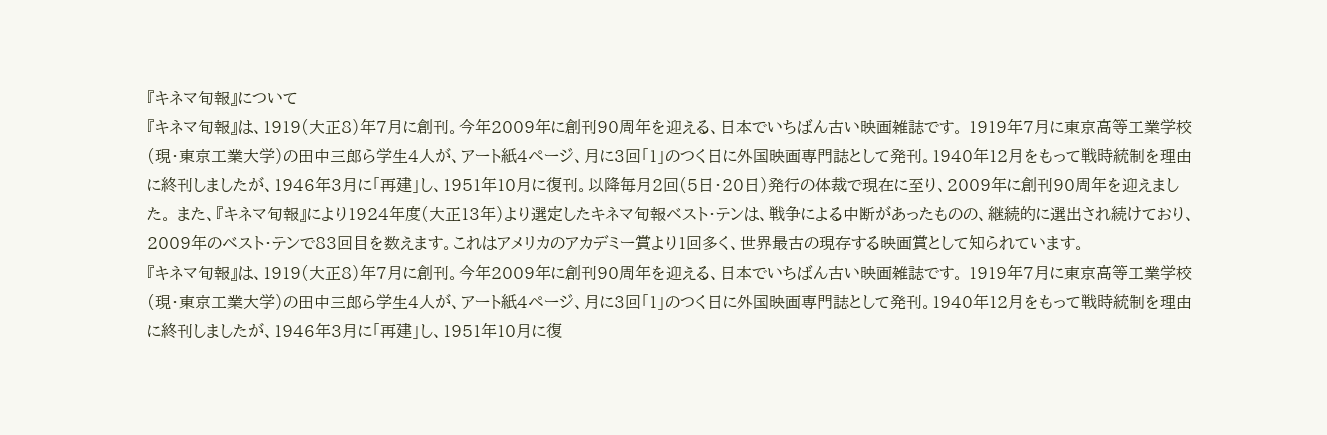『キネマ旬報』について
『キネマ旬報』は、1919(大正8)年7月に創刊。今年2009年に創刊90周年を迎える、日本でいちばん古い映画雑誌です。 1919年7月に東京高等工業学校(現・東京工業大学)の田中三郎ら学生4人が、アート紙4ページ、月に3回「1」のつく日に外国映画専門誌として発刊。1940年12月をもって戦時統制を理由に終刊しましたが、1946年3月に「再建」し、1951年10月に復刊。以降毎月2回(5日・20日)発行の体裁で現在に至り、2009年に創刊90周年を迎えました。 また、『キネマ旬報』により1924年度(大正13年)より選定したキネマ旬報ベスト・テンは、戦争による中断があったものの、継続的に選出され続けており、2009年のベスト・テンで83回目を数えます。これはアメリカのアカデミー賞より1回多く、世界最古の現存する映画賞として知られています。
『キネマ旬報』は、1919(大正8)年7月に創刊。今年2009年に創刊90周年を迎える、日本でいちばん古い映画雑誌です。 1919年7月に東京高等工業学校(現・東京工業大学)の田中三郎ら学生4人が、アート紙4ページ、月に3回「1」のつく日に外国映画専門誌として発刊。1940年12月をもって戦時統制を理由に終刊しましたが、1946年3月に「再建」し、1951年10月に復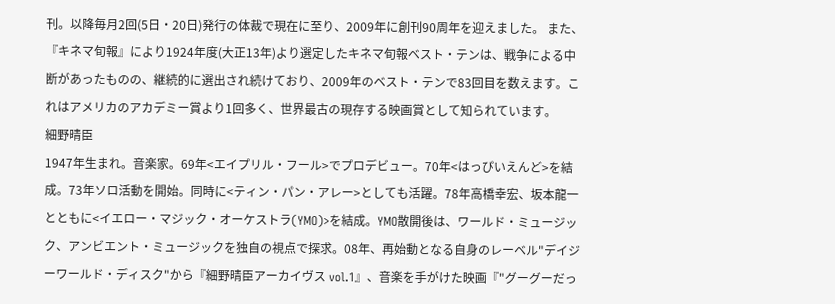刊。以降毎月2回(5日・20日)発行の体裁で現在に至り、2009年に創刊90周年を迎えました。 また、『キネマ旬報』により1924年度(大正13年)より選定したキネマ旬報ベスト・テンは、戦争による中断があったものの、継続的に選出され続けており、2009年のベスト・テンで83回目を数えます。これはアメリカのアカデミー賞より1回多く、世界最古の現存する映画賞として知られています。
細野晴臣
1947年生まれ。音楽家。69年<エイプリル・フール>でプロデビュー。70年<はっぴいえんど>を結成。73年ソロ活動を開始。同時に<ティン・パン・アレー>としても活躍。78年高橋幸宏、坂本龍一とともに<イエロー・マジック・オーケストラ(YMO)>を結成。YMO散開後は、ワールド・ミュージック、アンビエント・ミュージックを独自の視点で探求。08年、再始動となる自身のレーベル"デイジーワールド・ディスク"から『細野晴臣アーカイヴス vol.1』、音楽を手がけた映画『"グーグーだっ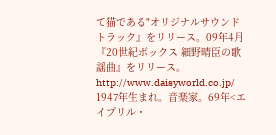て猫である"オリジナルサウンドトラック』をリリース。09年4月『20世紀ボックス 細野晴臣の歌謡曲』をリリース。
http://www.daisyworld.co.jp/
1947年生まれ。音楽家。69年<エイプリル・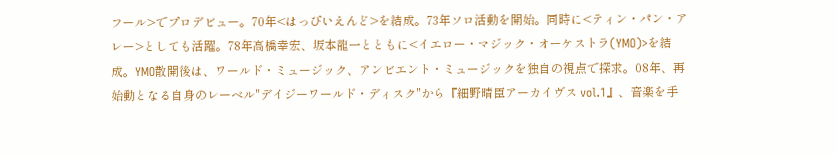フール>でプロデビュー。70年<はっぴいえんど>を結成。73年ソロ活動を開始。同時に<ティン・パン・アレー>としても活躍。78年高橋幸宏、坂本龍一とともに<イエロー・マジック・オーケストラ(YMO)>を結成。YMO散開後は、ワールド・ミュージック、アンビエント・ミュージックを独自の視点で探求。08年、再始動となる自身のレーベル"デイジーワールド・ディスク"から『細野晴臣アーカイヴス vol.1』、音楽を手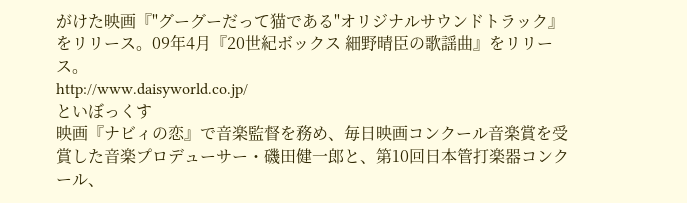がけた映画『"グーグーだって猫である"オリジナルサウンドトラック』をリリース。09年4月『20世紀ボックス 細野晴臣の歌謡曲』をリリース。
http://www.daisyworld.co.jp/
といぼっくす
映画『ナビィの恋』で音楽監督を務め、毎日映画コンクール音楽賞を受賞した音楽プロデューサー・磯田健一郎と、第10回日本管打楽器コンクール、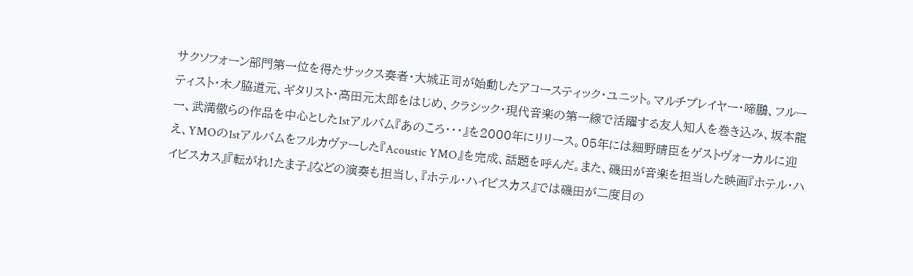サクソフォーン部門第一位を得たサックス奏者・大城正司が始動したアコースティック・ユニット。マルチプレイヤー・啼鵬、フルーティスト・木ノ脇道元、ギタリスト・高田元太郎をはじめ、クラシック・現代音楽の第一線で活躍する友人知人を巻き込み、坂本龍一、武満徹らの作品を中心とした1stアルバム『あのころ・・・』を2000年にリリース。05年には細野晴臣をゲストヴォーカルに迎え、YMOの1stアルバムをフルカヴァーした『Acoustic YMO』を完成、話題を呼んだ。また、磯田が音楽を担当した映画『ホテル・ハイビスカス』『転がれ!たま子』などの演奏も担当し、『ホテル・ハイビスカス』では磯田が二度目の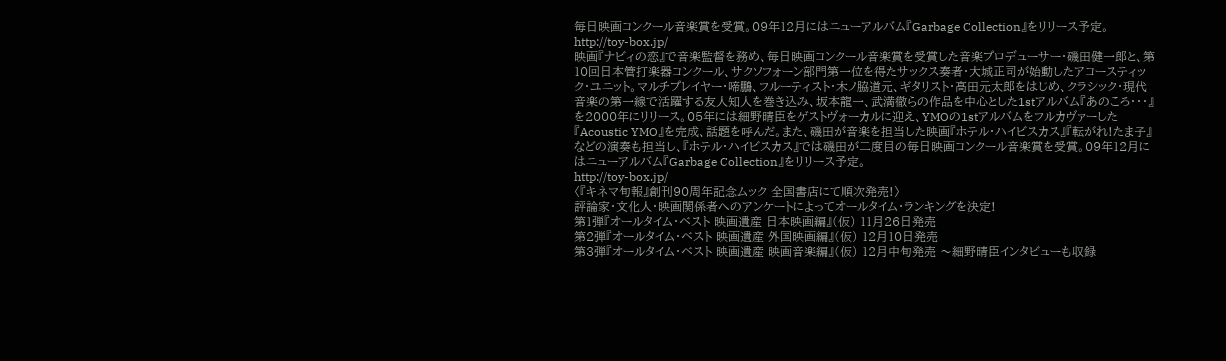毎日映画コンクール音楽賞を受賞。09年12月にはニューアルバム『Garbage Collection』をリリース予定。
http://toy-box.jp/
映画『ナビィの恋』で音楽監督を務め、毎日映画コンクール音楽賞を受賞した音楽プロデューサー・磯田健一郎と、第10回日本管打楽器コンクール、サクソフォーン部門第一位を得たサックス奏者・大城正司が始動したアコースティック・ユニット。マルチプレイヤー・啼鵬、フルーティスト・木ノ脇道元、ギタリスト・高田元太郎をはじめ、クラシック・現代音楽の第一線で活躍する友人知人を巻き込み、坂本龍一、武満徹らの作品を中心とした1stアルバム『あのころ・・・』を2000年にリリース。05年には細野晴臣をゲストヴォーカルに迎え、YMOの1stアルバムをフルカヴァーした『Acoustic YMO』を完成、話題を呼んだ。また、磯田が音楽を担当した映画『ホテル・ハイビスカス』『転がれ!たま子』などの演奏も担当し、『ホテル・ハイビスカス』では磯田が二度目の毎日映画コンクール音楽賞を受賞。09年12月にはニューアルバム『Garbage Collection』をリリース予定。
http://toy-box.jp/
〈『キネマ旬報』創刊90周年記念ムック 全国書店にて順次発売!〉
評論家・文化人・映画関係者へのアンケートによってオールタイム・ランキングを決定!
第1弾『オールタイム・ベスト 映画遺産 日本映画編』(仮) 11月26日発売
第2弾『オールタイム・ベスト 映画遺産 外国映画編』(仮) 12月10日発売
第3弾『オールタイム・ベスト 映画遺産 映画音楽編』(仮) 12月中旬発売 〜細野晴臣インタビューも収録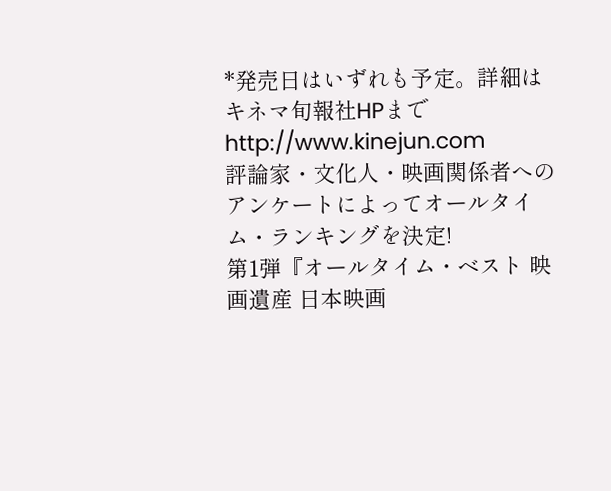*発売日はいずれも予定。詳細はキネマ旬報社HPまで
http://www.kinejun.com
評論家・文化人・映画関係者へのアンケートによってオールタイム・ランキングを決定!
第1弾『オールタイム・ベスト 映画遺産 日本映画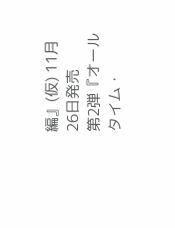編』(仮) 11月26日発売
第2弾『オールタイム・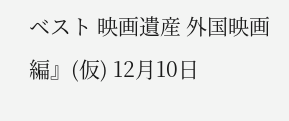ベスト 映画遺産 外国映画編』(仮) 12月10日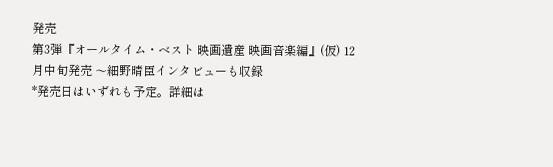発売
第3弾『オールタイム・ベスト 映画遺産 映画音楽編』(仮) 12月中旬発売 〜細野晴臣インタビューも収録
*発売日はいずれも予定。詳細は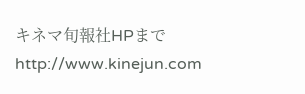キネマ旬報社HPまで
http://www.kinejun.com